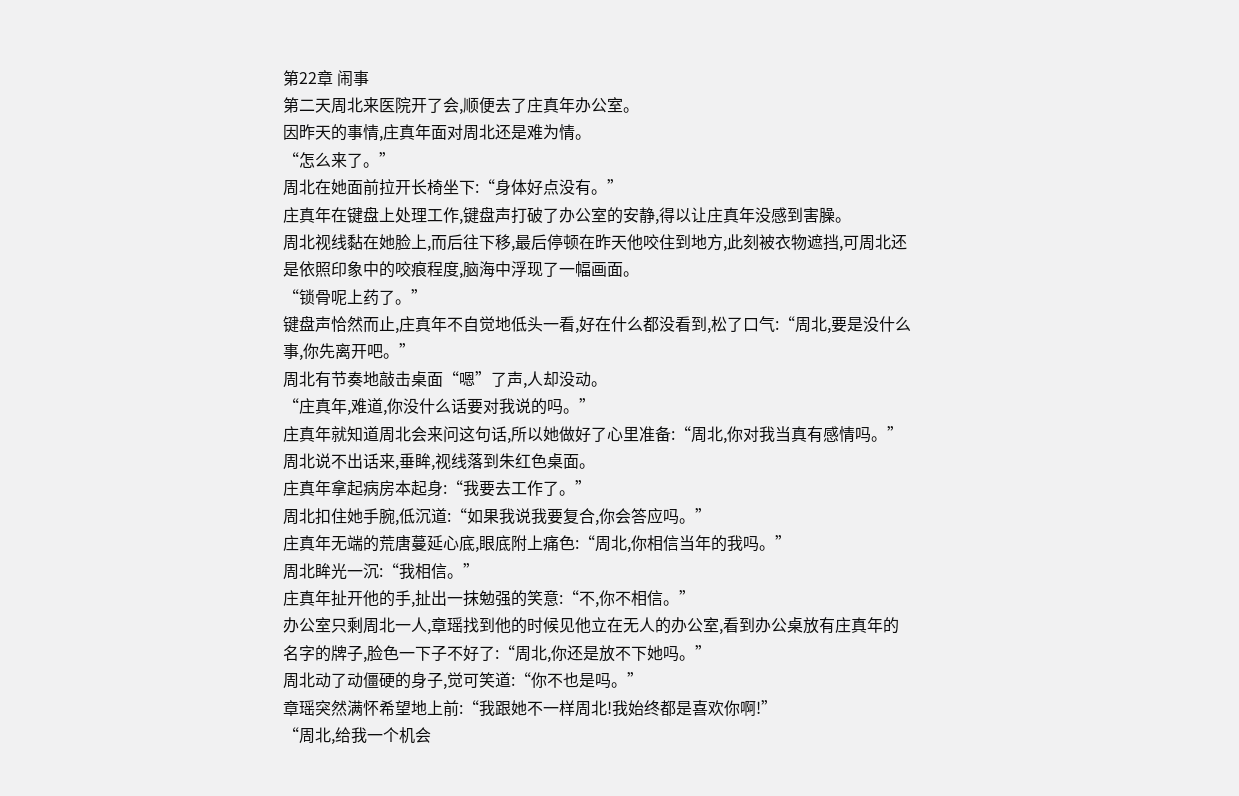第22章 闹事
第二天周北来医院开了会,顺便去了庄真年办公室。
因昨天的事情,庄真年面对周北还是难为情。
“怎么来了。”
周北在她面前拉开长椅坐下:“身体好点没有。”
庄真年在键盘上处理工作,键盘声打破了办公室的安静,得以让庄真年没感到害臊。
周北视线黏在她脸上,而后往下移,最后停顿在昨天他咬住到地方,此刻被衣物遮挡,可周北还是依照印象中的咬痕程度,脑海中浮现了一幅画面。
“锁骨呢上药了。”
键盘声恰然而止,庄真年不自觉地低头一看,好在什么都没看到,松了口气:“周北,要是没什么事,你先离开吧。”
周北有节奏地敲击桌面“嗯”了声,人却没动。
“庄真年,难道,你没什么话要对我说的吗。”
庄真年就知道周北会来问这句话,所以她做好了心里准备:“周北,你对我当真有感情吗。”
周北说不出话来,垂眸,视线落到朱红色桌面。
庄真年拿起病房本起身:“我要去工作了。”
周北扣住她手腕,低沉道:“如果我说我要复合,你会答应吗。”
庄真年无端的荒唐蔓延心底,眼底附上痛色:“周北,你相信当年的我吗。”
周北眸光一沉:“我相信。”
庄真年扯开他的手,扯出一抹勉强的笑意:“不,你不相信。”
办公室只剩周北一人,章瑶找到他的时候见他立在无人的办公室,看到办公桌放有庄真年的名字的牌子,脸色一下子不好了:“周北,你还是放不下她吗。”
周北动了动僵硬的身子,觉可笑道:“你不也是吗。”
章瑶突然满怀希望地上前:“我跟她不一样周北!我始终都是喜欢你啊!”
“周北,给我一个机会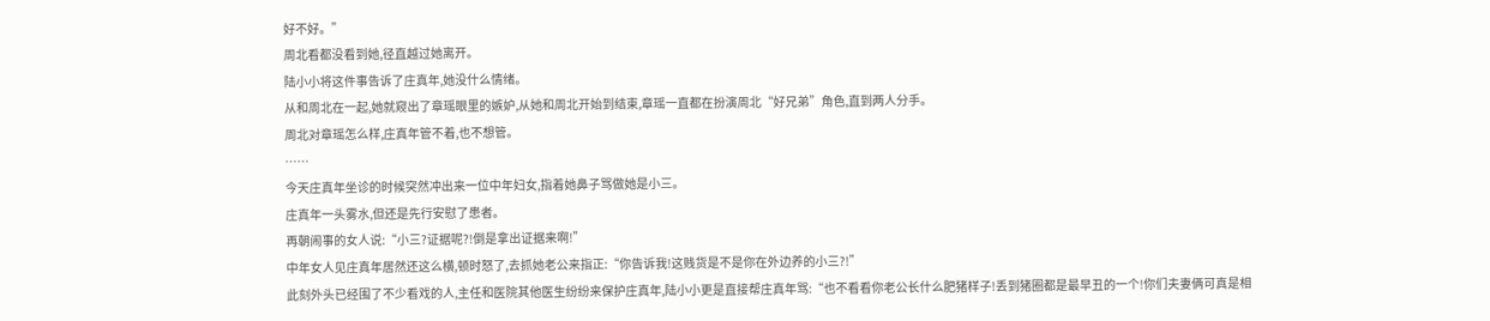好不好。”
周北看都没看到她,径直越过她离开。
陆小小将这件事告诉了庄真年,她没什么情绪。
从和周北在一起,她就窥出了章瑶眼里的嫉妒,从她和周北开始到结束,章瑶一直都在扮演周北“好兄弟”角色,直到两人分手。
周北对章瑶怎么样,庄真年管不着,也不想管。
……
今天庄真年坐诊的时候突然冲出来一位中年妇女,指着她鼻子骂做她是小三。
庄真年一头雾水,但还是先行安慰了患者。
再朝闹事的女人说:“小三?证据呢?!倒是拿出证据来啊!”
中年女人见庄真年居然还这么横,顿时怒了,去抓她老公来指正:“你告诉我!这贱货是不是你在外边养的小三?!”
此刻外头已经围了不少看戏的人,主任和医院其他医生纷纷来保护庄真年,陆小小更是直接帮庄真年骂:“也不看看你老公长什么肥猪样子!丢到猪圈都是最早丑的一个!你们夫妻俩可真是相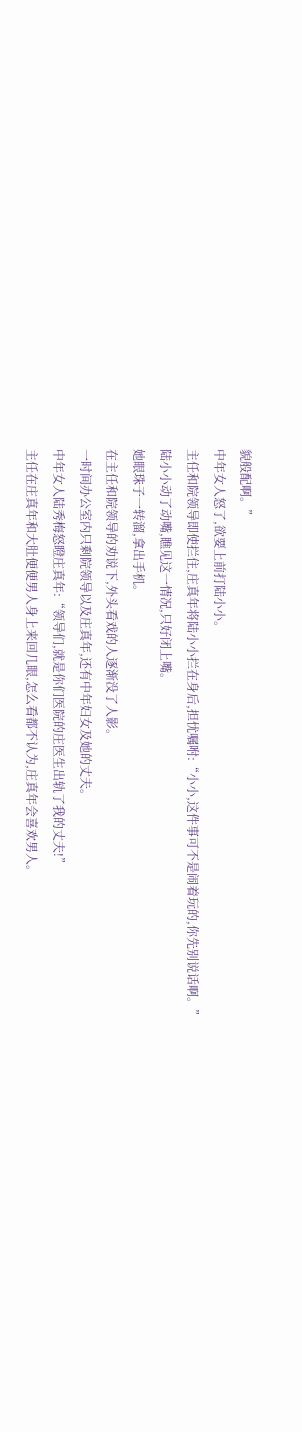貌般配啊。”
中年女人怒了,欲要上前打陆小小。
主任和院领导即使拦住,庄真年将陆小小拦在身后,担忧嘱咐:“小小,这件事可不是闹着玩的,你先别说话啊。”
陆小小动了动嘴,瞧见这一情况,只好闭上嘴。
她眼珠子一转溜,拿出手机。
在主任和院领导的劝说下,外头看戏的人逐渐没了人影。
一时间办公室内只剩院领导以及庄真年,还有中年妇女及她的丈夫。
中年女人陆秀梅怒瞪庄真年:“领导们,就是你们医院的庄医生出轨了我的丈夫!”
主任在庄真年和大肚便便男人身上来回几眼,怎么看都不认为,庄真年会喜欢男人。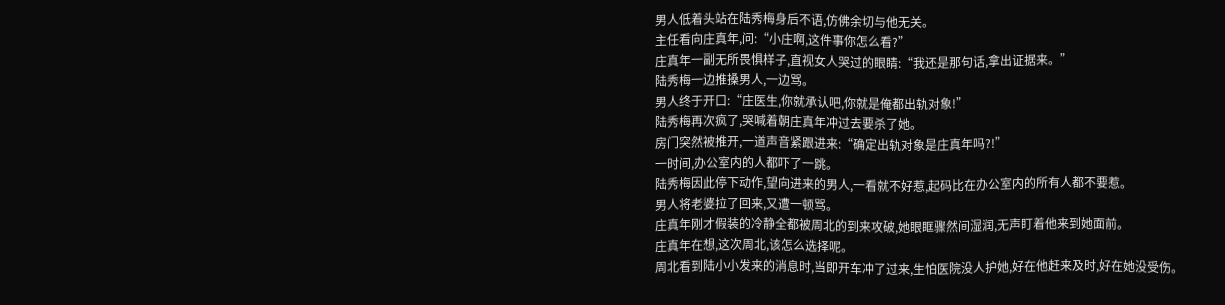男人低着头站在陆秀梅身后不语,仿佛余切与他无关。
主任看向庄真年,问:“小庄啊,这件事你怎么看?”
庄真年一副无所畏惧样子,直视女人哭过的眼睛:“我还是那句话,拿出证据来。”
陆秀梅一边推搡男人,一边骂。
男人终于开口:“庄医生,你就承认吧,你就是俺都出轨对象!”
陆秀梅再次疯了,哭喊着朝庄真年冲过去要杀了她。
房门突然被推开,一道声音紧跟进来:“确定出轨对象是庄真年吗?!”
一时间,办公室内的人都吓了一跳。
陆秀梅因此停下动作,望向进来的男人,一看就不好惹,起码比在办公室内的所有人都不要惹。
男人将老婆拉了回来,又遭一顿骂。
庄真年刚才假装的冷静全都被周北的到来攻破,她眼眶骤然间湿润,无声盯着他来到她面前。
庄真年在想,这次周北,该怎么选择呢。
周北看到陆小小发来的消息时,当即开车冲了过来,生怕医院没人护她,好在他赶来及时,好在她没受伤。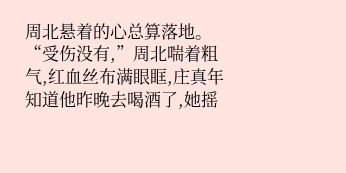周北悬着的心总算落地。
“受伤没有,”周北喘着粗气,红血丝布满眼眶,庄真年知道他昨晚去喝酒了,她摇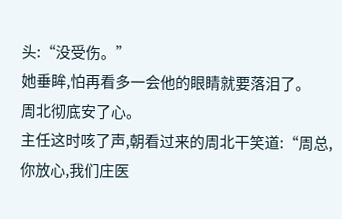头:“没受伤。”
她垂眸,怕再看多一会他的眼睛就要落泪了。
周北彻底安了心。
主任这时咳了声,朝看过来的周北干笑道:“周总,你放心,我们庄医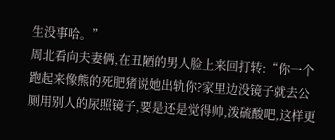生没事哈。”
周北看向夫妻俩,在丑陋的男人脸上来回打转:“你一个跑起来像熊的死肥猪说她出轨你?家里边没镜子就去公厕用别人的尿照镜子,要是还是觉得帅,泼硫酸吧,这样更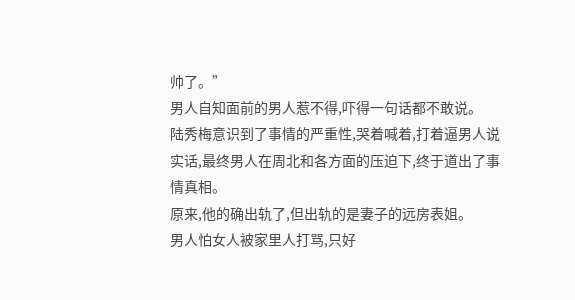帅了。”
男人自知面前的男人惹不得,吓得一句话都不敢说。
陆秀梅意识到了事情的严重性,哭着喊着,打着逼男人说实话,最终男人在周北和各方面的压迫下,终于道出了事情真相。
原来,他的确出轨了,但出轨的是妻子的远房表姐。
男人怕女人被家里人打骂,只好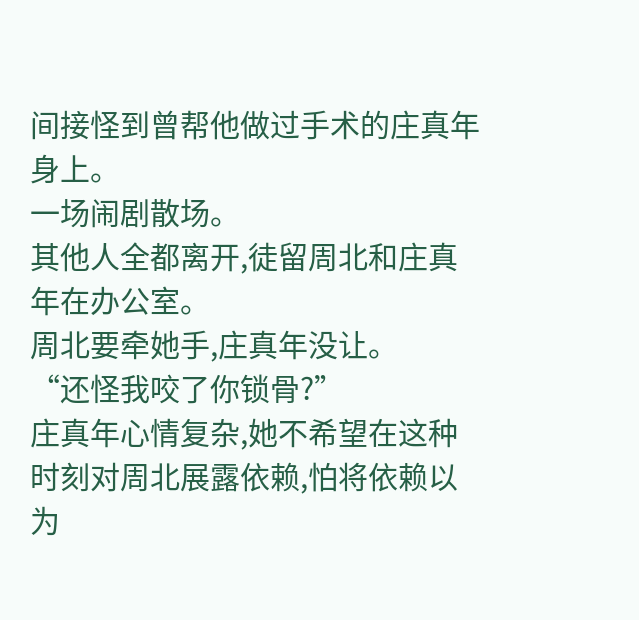间接怪到曾帮他做过手术的庄真年身上。
一场闹剧散场。
其他人全都离开,徒留周北和庄真年在办公室。
周北要牵她手,庄真年没让。
“还怪我咬了你锁骨?”
庄真年心情复杂,她不希望在这种时刻对周北展露依赖,怕将依赖以为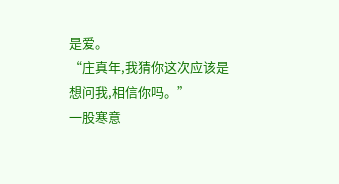是爱。
“庄真年,我猜你这次应该是想问我,相信你吗。”
一股寒意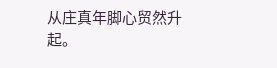从庄真年脚心贸然升起。